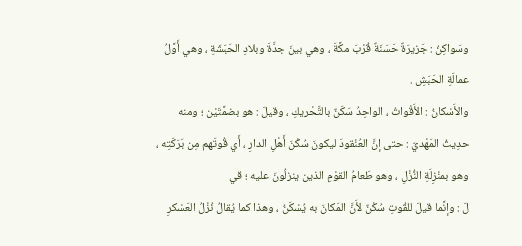وسَواكِنُ : جَزيرَةٌ حَسَنَةٌ قُرْبَ مكَّةَ ، وهي بينَ جدَّةَ وبلادِ الحَبَشَةِ ، وهي أَوَّلُ عمالَةِ الحَبَشِ .
والأَسْكانُ : الأَقْواتُ ، الواحِدُ سَكَنٌ بالتَّحْريكِ ، وقيلَ : هو بضمَّتَيْن ؛ ومنه حدِيثُ المَهْديّ : حتى إنَّ العُنْقودَ ليكونَ سُكْنَ أَهْلِ الدارِ ، أَي قُوتَهم مِن بَرَكَتِه ، وهو بمنْزِلَةِ النُّزْلِ ، وهو طَعامُ القوْمِ الذين ينزلُونَ عليه ؛ قي
لَ : وإنَّما قيلَ للقُوتِ سُكْنٌ لأَنَّ المَكانَ به يُسْكَنُ ، وهذا كما يُقالُ نُزْلُ العَسْكرِ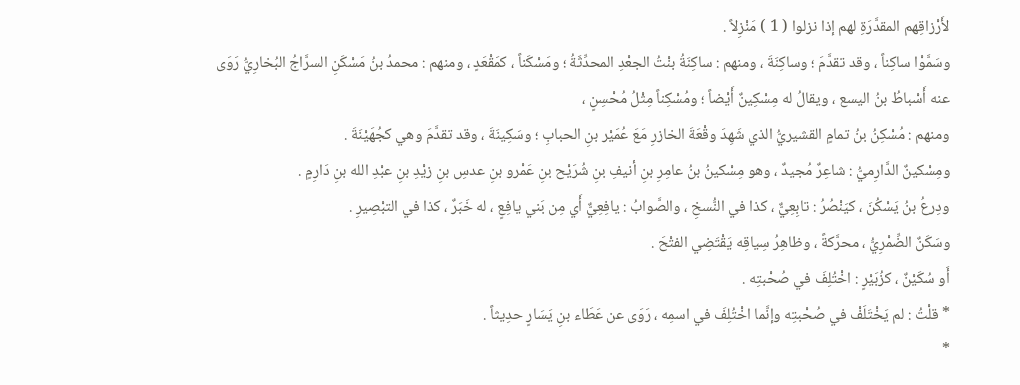لأَرْزاقِهم المقدَّرَةِ لهم إذا نزلوا ( 1 ) مَنْزِلاً .
وسَمَّوْا ساكِناً ، وقد تقدَّمَ ؛ وساكِنَةَ ، ومنهم : ساكِنَةُ بنْتُ الجعْدِ المحدِّثَةُ ؛ ومَسْكَناً ، كمَقْعَدٍ ، ومنهم : محمدُ بنُ مَسْكَنِ السرَّاجُ البُخارِيُّ رَوَى عنه أَسْباطُ بنُ اليسع ، ويقالُ له مِسْكِينٌ أَيْضاً ؛ ومُسْكِناً مِثْلُ مُحْسِنٍ ،
ومنهم : مُسْكِنُ بنُ تمامٍ القشيريُّ الذي شَهِدَ وقْعَةَ الخازرِ مَعَ عُمَيْر بنِ الحبابِ ؛ وسَكِينَةَ ، وقد تقدَّمَ وهي كجُهَيْنَةَ .
ومِسْكينٌ الدَّارِميُّ : شاعِرٌ مُجيدٌ ، وهو مِسْكينُ بنُ عامِرِ بنِ أنيفِ بنِ شُرَيْح بنِ عَمْرو بنِ عدسِ بنِ زيْدِ بنِ عبْدِ الله بنِ دَارِمٍ .
ودِرعُ بنُ يَسْكُنَ ، كيَنْصُرُ : تابِعِيٌّ ، كذا في النُّسخِ ، والصَّوابُ : يافِعِيٌّ أَي مِن بَني يافِعٍ ، له خَبَرٌ ، كذا في التبْصِيرِ .
وسَكَنٌ الضِّمْرِيُّ ، محرَّكةً ، وظاهِرُ سِياقِه يَقْتَضِي الفتْحَ .
أَو سُكَيْنٌ ، كزُبَيْرٍ : اخْتُلِفَ في صُحْبتِه .
* قلْتُ : لم يَخْتَلَفْ في صُحْبتِه وإنَّما اخْتُلِفَ في اسمِه ، رَوَى عن عَطَاء بنِ يَسَارٍ حدِيثاً .
*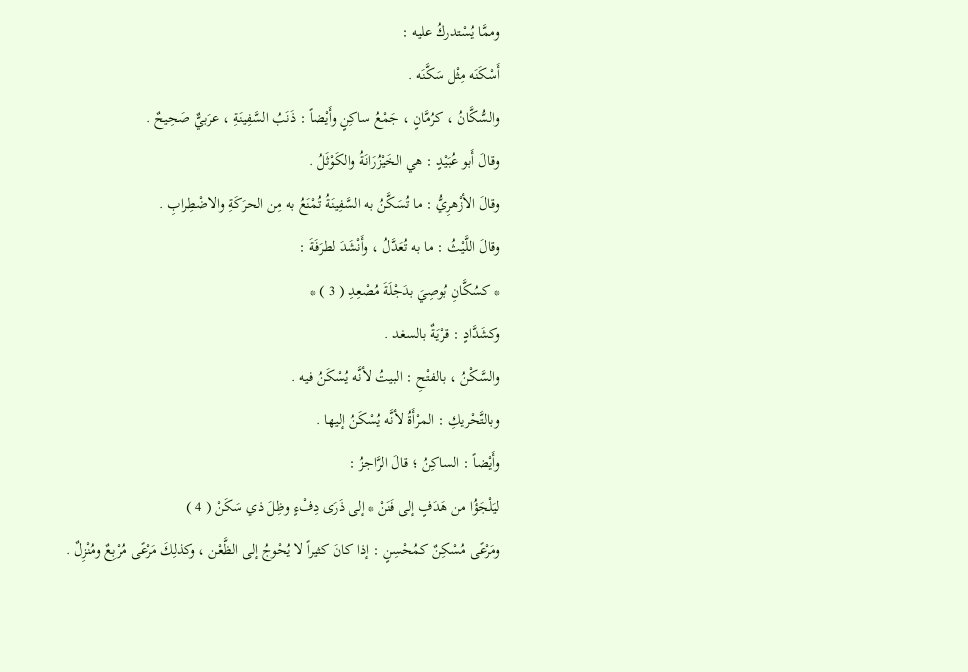وممَّا يُسْتدركُ عليه :
أَسْكَنَه مِثْل سَكَّنَه .
والسُّكَّانُ ، كرُمَّانٍ ، جَمْعُ ساكِنٍ وأَيْضاً : ذَنَبُ السَّفِينَةِ ، عرَبيٌّ صَحِيحٌ .
وقالَ أَبو عُبَيْدٍ : هي الخَيْزُرَانَةُ والكَوْثَلُ .
وقالَ الأزْهرِيُّ : ما تُسَكَّنُ به السَّفِينَةُ تُمْنَعُ به مِن الحرَكَةِ والاضْطِرابِ .
وقالَ اللَّيْثُ : ما به تُعَدَّلُ ، وأَنْشَدَ لطرَفَةَ :
* كسُكَّانِ بُوصِيَ بدَجْلَةَ مُصْعِدِ ( 3 ) *
وكشَدَّادٍ : قرْيَةٌ بالسغد .
والسَّكْنُ ، بالفتْحِ : البيتُ لأنَّه يُسْكَنُ فيه .
وبالتَّحْريكِ : المرْأَةُ لأنَّه يُسْكَنُ إليها .
وأَيْضاً : الساكِنُ ؛ قالَ الرَّاجزُ :
ليَلْجَؤُا من هَدَفٍ إلى فَنَنْ * إلى ذَرَى دِفْءٍ وظِلَ ذي سَكَنْ ( 4 )
ومَرْعًى مُسْكِنٌ كمُحْسِنٍ : إذا كانَ كثيراً لا يُحْوجُ إلى الظَّعْن ، وكذلِكَ مَرْعًى مُرْبِعٌ ومُنْزِلٌ .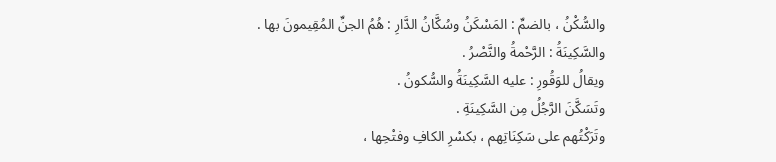والسُّكْنُ ، بالضمِّ : المَسْكَنُ وسُكَّانُ الدَّارِ : هُمُ الجنِّ المُقِيمونَ بها .
والسَّكِينَةُ : الرَّحْمةُ والنَّصْرُ .
ويقالُ للوَقُورِ : عليه السَّكِينَةُ والسُّكونُ .
وتَسَكَّنَ الرَّجُلُ مِن السَّكِينَةِ .
وتَرَكْتُهم على سَكِنَاتِهم ، بكسْرِ الكافِ وفتْحِها ،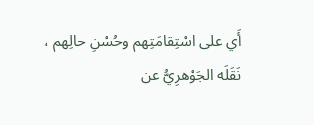أَي على اسْتِقامَتِهم وحُسْنِ حالِهم ، نَقَلَه الجَوْهرِيُّ عن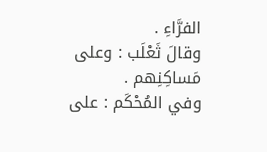الفرَّاءِ .
وقالَ ثَعْلَب : وعلى مَساكِنِهم .
وفي المُحْكَم : على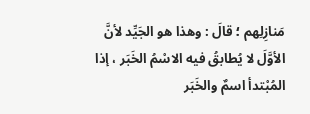مَنازِلِهم ؛ قالَ : وهذا هو الجَيِّد لأنَّ الأوَّلَ لا يُطابقُ فيه الاسْمُ الخَبَر ، إذا المُبْتدأ اسمٌ والخَبَر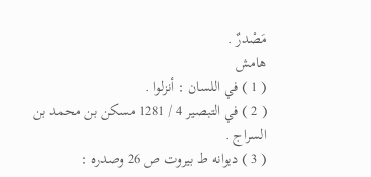مَصْدرٌ .
هامش
( 1 ) في اللسان : أنزلوا .
( 2 ) في التبصير 4 / 1281 مسكن بن محمد بن السراج .
( 3 ) ديوانه ط بيروت ص 26 وصدره :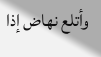وأتلع نهاض إذا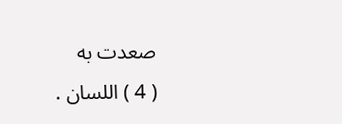صعدت به
( 4 ) اللسان .